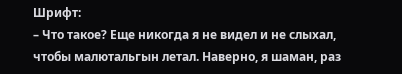Шрифт:
– Что такое? Еще никогда я не видел и не слыхал, чтобы малютальгын летал. Наверно, я шаман, раз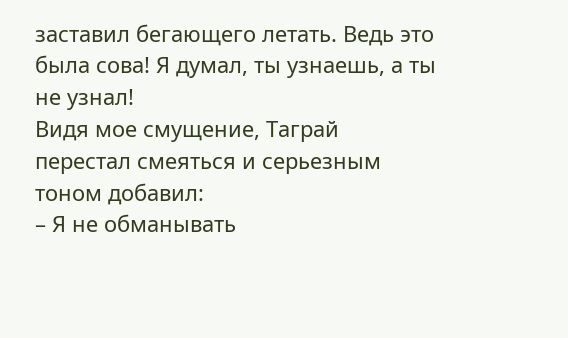заставил бегающего летать. Ведь это была сова! Я думал, ты узнаешь, а ты не узнал!
Видя мое смущение, Таграй перестал смеяться и серьезным тоном добавил:
– Я не обманывать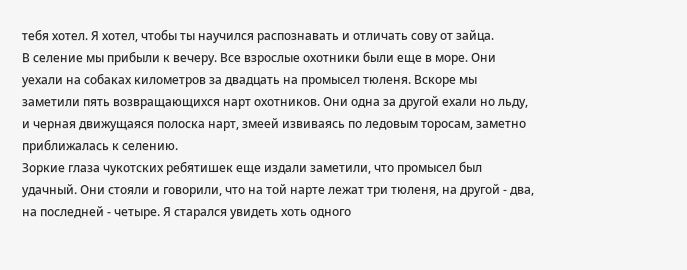тебя хотел. Я хотел, чтобы ты научился распознавать и отличать сову от зайца.
В селение мы прибыли к вечеру. Все взрослые охотники были еще в море. Они уехали на собаках километров за двадцать на промысел тюленя. Вскоре мы заметили пять возвращающихся нарт охотников. Они одна за другой ехали но льду, и черная движущаяся полоска нарт, змеей извиваясь по ледовым торосам, заметно приближалась к селению.
Зоркие глаза чукотских ребятишек еще издали заметили, что промысел был удачный. Они стояли и говорили, что на той нарте лежат три тюленя, на другой - два, на последней - четыре. Я старался увидеть хоть одного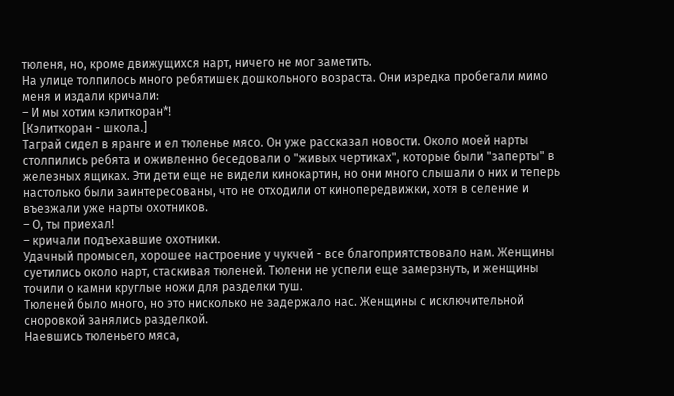тюленя, но, кроме движущихся нарт, ничего не мог заметить.
На улице толпилось много ребятишек дошкольного возраста. Они изредка пробегали мимо меня и издали кричали:
– И мы хотим кэлиткоран*!
[Кэлиткоран - школа.]
Таграй сидел в яранге и ел тюленье мясо. Он уже рассказал новости. Около моей нарты столпились ребята и оживленно беседовали о "живых чертиках", которые были "заперты" в железных ящиках. Эти дети еще не видели кинокартин, но они много слышали о них и теперь настолько были заинтересованы, что не отходили от кинопередвижки, хотя в селение и въезжали уже нарты охотников.
– О, ты приехал!
– кричали подъехавшие охотники.
Удачный промысел, хорошее настроение у чукчей - все благоприятствовало нам. Женщины суетились около нарт, стаскивая тюленей. Тюлени не успели еще замерзнуть, и женщины точили о камни круглые ножи для разделки туш.
Тюленей было много, но это нисколько не задержало нас. Женщины с исключительной сноровкой занялись разделкой.
Наевшись тюленьего мяса,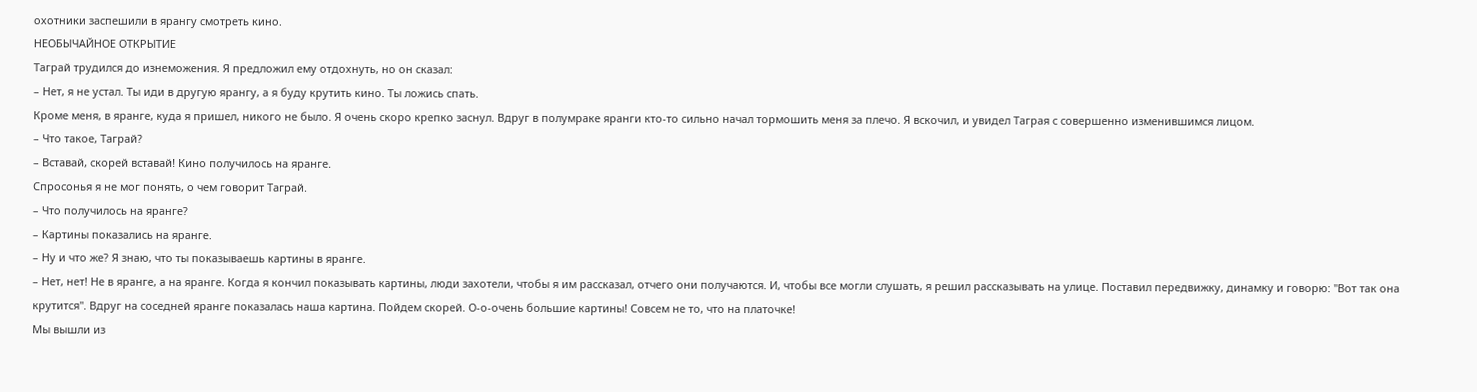охотники заспешили в ярангу смотреть кино.
НЕОБЫЧАЙНОЕ ОТКРЫТИЕ
Таграй трудился до изнеможения. Я предложил ему отдохнуть, но он сказал:
– Нет, я не устал. Ты иди в другую ярангу, а я буду крутить кино. Ты ложись спать.
Кроме меня, в яранге, куда я пришел, никого не было. Я очень скоро крепко заснул. Вдруг в полумраке яранги кто-то сильно начал тормошить меня за плечо. Я вскочил, и увидел Таграя с совершенно изменившимся лицом.
– Что такое, Таграй?
– Вставай, скорей вставай! Кино получилось на яранге.
Спросонья я не мог понять, о чем говорит Таграй.
– Что получилось на яранге?
– Картины показались на яранге.
– Ну и что же? Я знаю, что ты показываешь картины в яранге.
– Нет, нет! Не в яранге, а на яранге. Когда я кончил показывать картины, люди захотели, чтобы я им рассказал, отчего они получаются. И, чтобы все могли слушать, я решил рассказывать на улице. Поставил передвижку, динамку и говорю: "Вот так она крутится". Вдруг на соседней яранге показалась наша картина. Пойдем скорей. О-о-очень большие картины! Совсем не то, что на платочке!
Мы вышли из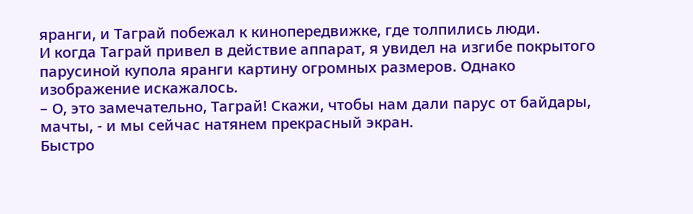яранги, и Таграй побежал к кинопередвижке, где толпились люди.
И когда Таграй привел в действие аппарат, я увидел на изгибе покрытого парусиной купола яранги картину огромных размеров. Однако изображение искажалось.
– О, это замечательно, Таграй! Скажи, чтобы нам дали парус от байдары, мачты, - и мы сейчас натянем прекрасный экран.
Быстро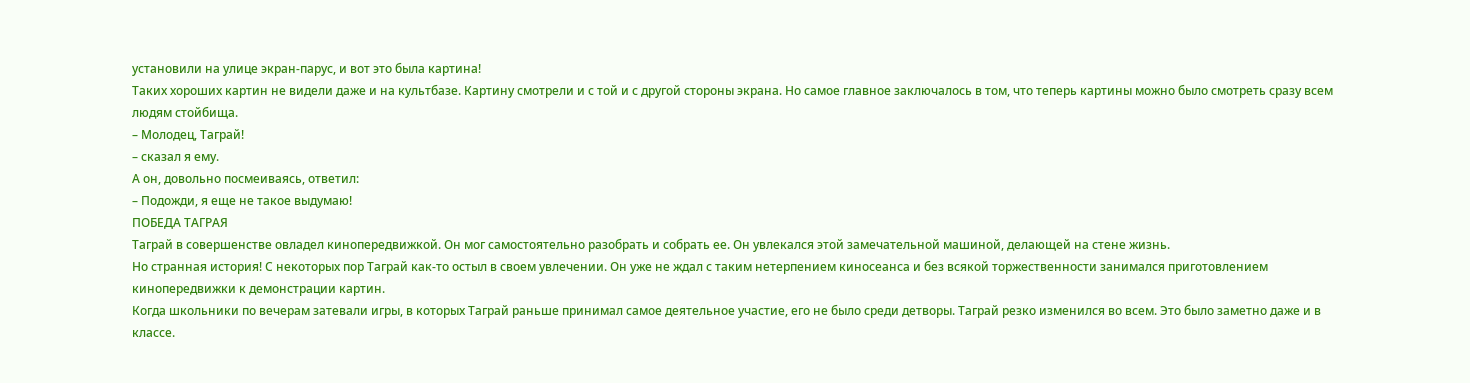установили на улице экран-парус, и вот это была картина!
Таких хороших картин не видели даже и на культбазе. Картину смотрели и с той и с другой стороны экрана. Но самое главное заключалось в том, что теперь картины можно было смотреть сразу всем людям стойбища.
– Молодец, Таграй!
– сказал я ему.
А он, довольно посмеиваясь, ответил:
– Подожди, я еще не такое выдумаю!
ПОБЕДА ТАГРАЯ
Таграй в совершенстве овладел кинопередвижкой. Он мог самостоятельно разобрать и собрать ее. Он увлекался этой замечательной машиной, делающей на стене жизнь.
Но странная история! С некоторых пор Таграй как-то остыл в своем увлечении. Он уже не ждал с таким нетерпением киносеанса и без всякой торжественности занимался приготовлением кинопередвижки к демонстрации картин.
Когда школьники по вечерам затевали игры, в которых Таграй раньше принимал самое деятельное участие, его не было среди детворы. Таграй резко изменился во всем. Это было заметно даже и в классе.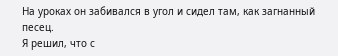На уроках он забивался в угол и сидел там, как загнанный песец.
Я решил, что с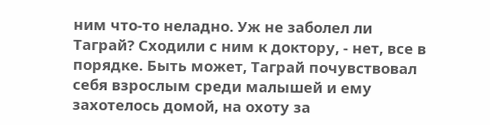ним что-то неладно. Уж не заболел ли Таграй? Сходили с ним к доктору, - нет, все в порядке. Быть может, Таграй почувствовал себя взрослым среди малышей и ему захотелось домой, на охоту за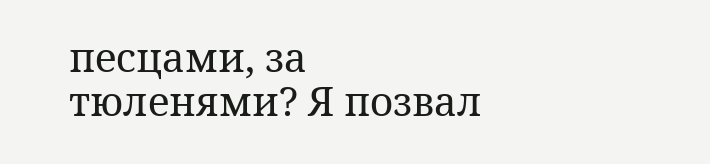песцами, за тюленями? Я позвал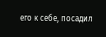его к себе, посадил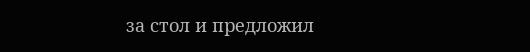за стол и предложил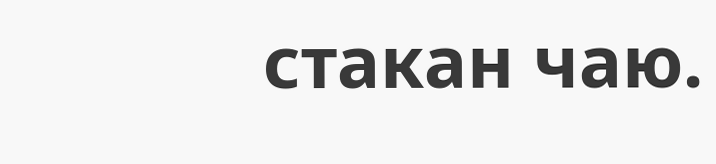стакан чаю.